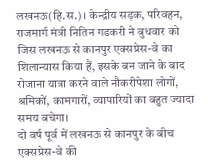लखनऊ(हि.स.)। केन्द्रीय सड़क, परिवहन, राजमार्ग मंत्री नितिन गडकरी ने बुधवार को जिस लखनऊ से कानपुर एक्सप्रेस-वे का शिलान्यास किया हैं, इसके बन जाने के बाद रोजाना यात्रा करने वाले नौकरीपेशा लोगों, श्रमिकों, कामगारों, व्यापारियों का बहुत ज्यादा समय बचेगा।
दो वर्ष पूर्व में लखनऊ से कानपुर के बीच एक्सप्रेस-वे की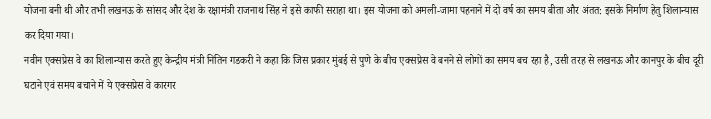योजना बनी थी और तभी लखनऊ के सांसद और देश के रक्षामंत्री राजनाथ सिंह ने इसे काफी सराहा था। इस योजना को अमली-जामा पहनाने में दो वर्ष का समय बीता और अंतत: इसके निर्माण हेतु शिलान्यास कर दिया गया।
नवीन एक्सप्रेस वे का शिलान्यास करते हुए केन्द्रीय मंत्री नितिन गडकरी ने कहा कि जिस प्रकार मुंबई से पुणे के बीच एक्सप्रेस वे बनने से लोगों का समय बच रहा है, उसी तरह से लखनऊ और कानपुर के बीच दूरी घटाने एवं समय बचाने में ये एक्सप्रेस वे कारगर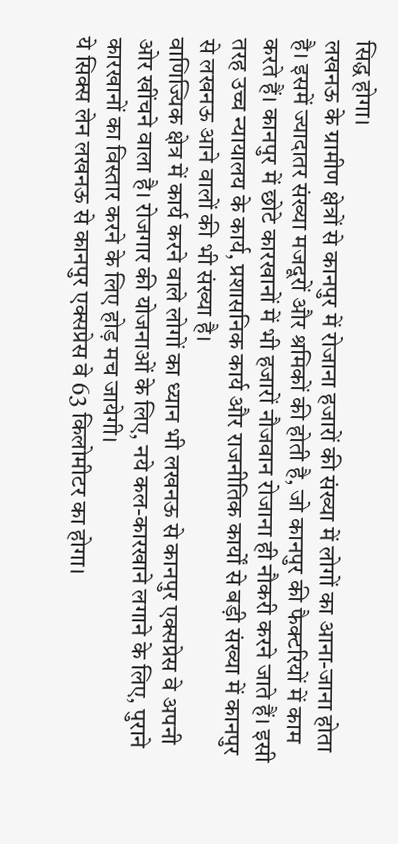सिद्ध होगा।
लखनऊ के ग्रामीण क्षेत्रों से कानपुर में रोजाना हजारों की संख्या में लोगों का आना-जाना होता है। इसमें ज्यादातर संख्या मजदूरों और श्रमिकों की होती है, जो कानपुर की फैक्टरियों में काम करते हैं। कानपुर में छोटे कारखानों में भी हजारों नौजवान रोजाना ही नौकरी करने जाते हैं। इसी तरह उच्च न्यायालय के कार्य, प्रशासनिक कार्य और राजनीतिक कार्यों से बड़ी संख्या में कानपुर से लखनऊ आने वालों की भी संख्या है।
वाणिज्यिक क्षेत्र में कार्य करने वाले लोगों का ध्यान भी लखनऊ से कानपुर एक्सप्रेस वे अपनी ओर खींचने वाला है। रोजगार की योजनाओं के लिए, नये कल-कारखाने लगाने के लिए, पुराने कारखानों का विस्तार करने के लिए होड़ मच जायेगी।
ये सिक्स लेन लखनऊ से कानपुर एक्सप्रेस वे 63 किलोमीटर का होगा।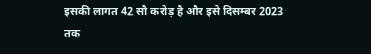इसकी लागत 42 सौ करोड़ है और इसे दिसम्बर 2023 तक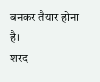बनकर तैयार होना है।
शरद